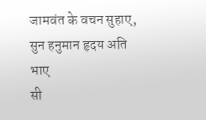जामवंत के वचन सुहाए, सुन हनुमान हृदय अति भाए
सी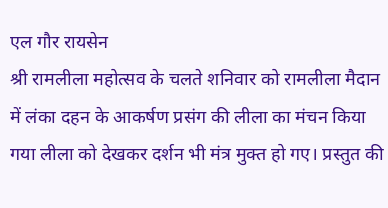एल गौर रायसेन
श्री रामलीला महोत्सव के चलते शनिवार को रामलीला मैदान में लंका दहन के आकर्षण प्रसंग की लीला का मंचन किया गया लीला को देखकर दर्शन भी मंत्र मुक्त हो गए। प्रस्तुत की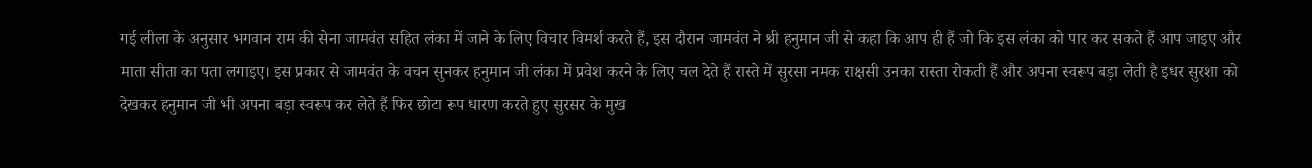गई लीला के अनुसार भगवान राम की सेना जामवंत सहित लंका में जाने के लिए विचार विमर्श करते हैं, इस दौरान जामवंत ने श्री हनुमान जी से कहा कि आप ही हैं जो कि इस लंका को पार कर सकते हैं आप जाइए और माता सीता का पता लगाइए। इस प्रकार से जामवंत के वचन सुनकर हनुमान जी लंका में प्रवेश करने के लिए चल देते हैं रास्ते में सुरसा नमक राक्षसी उनका रास्ता रोकती हैं और अपना स्वरूप बड़ा लेती है इधर सुरशा को देखकर हनुमान जी भी अपना बड़ा स्वरूप कर लेते हैं फिर छोटा रूप धारण करते हुए सुरसर के मुख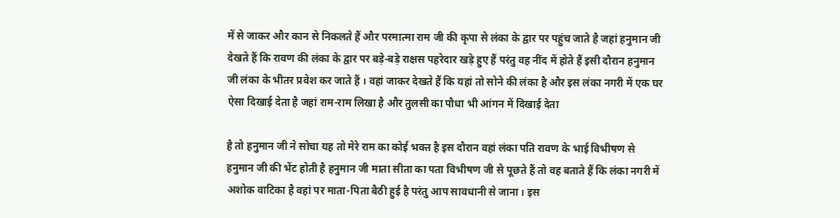में से जाकर और कान से निकलते हैं और परमात्मा राम जी की कृपा से लंका के द्वार पर पहुंच जाते है जहां हनुमान जी देखते हैं कि रावण की लंका के द्वार पर बड़े-बड़े राक्षस पहरेदार खड़े हुए हैं परंतु वह नींद में होते हैं इसी दौरान हनुमान जी लंका के भीतर प्रवेश कर जाते हैं । वहां जाकर देखते हैं कि यहां तो सोने की लंका है और इस लंका नगरी में एक घर ऐसा दिखाई देता है जहां राम-राम लिखा है और तुलसी का पौधा भी आंगन में दिखाई देता

है तो हनुमान जी ने सोचा यह तो मेरे राम का कोई भक्त है इस दौरान वहां लंका पति रावण के भाई विभीषण से हनुमान जी की भेंट होती है हनुमान जी माता सीता का पता विभीषण जी से पूछते हैं तो वह बताते हैं कि लंका नगरी में अशोक वाटिका है वहां पर माता-पिता बैठी हुई है परंतु आप सावधानी से जाना। इस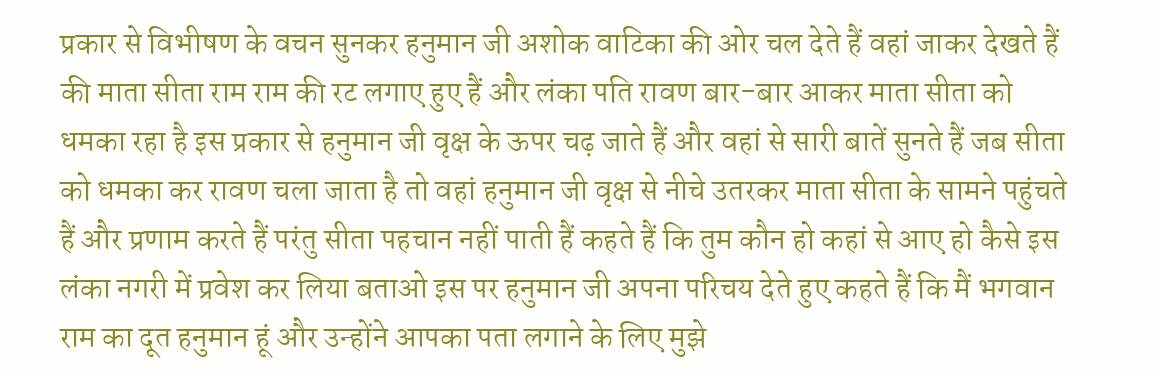प्रकार से विभीषण के वचन सुनकर हनुमान जी अशोक वाटिका की ओर चल देते हैं वहां जाकर देखते हैं की माता सीता राम राम की रट लगाए हुए हैं और लंका पति रावण बार-बार आकर माता सीता को धमका रहा है इस प्रकार से हनुमान जी वृक्ष के ऊपर चढ़ जाते हैं और वहां से सारी बातें सुनते हैं जब सीता को धमका कर रावण चला जाता है तो वहां हनुमान जी वृक्ष से नीचे उतरकर माता सीता के सामने पहुंचते हैं और प्रणाम करते हैं परंतु सीता पहचान नहीं पाती हैं कहते हैं कि तुम कौन हो कहां से आए हो कैसे इस लंका नगरी में प्रवेश कर लिया बताओ इस पर हनुमान जी अपना परिचय देते हुए कहते हैं कि मैं भगवान राम का दूत हनुमान हूं और उन्होंने आपका पता लगाने के लिए मुझे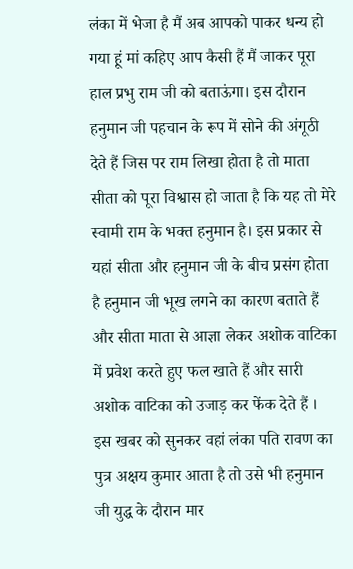लंका में भेजा है मैं अब आपको पाकर धन्य हो गया हूं मां कहिए आप कैसी हैं मैं जाकर पूरा हाल प्रभु राम जी को बताऊंगा। इस दौरान हनुमान जी पहचान के रूप में सोने की अंगूठी देते हैं जिस पर राम लिखा होता है तो माता सीता को पूरा विश्वास हो जाता है कि यह तो मेरे स्वामी राम के भक्त हनुमान है। इस प्रकार से यहां सीता और हनुमान जी के बीच प्रसंग होता है हनुमान जी भूख लगने का कारण बताते हैं और सीता माता से आज्ञा लेकर अशोक वाटिका में प्रवेश करते हुए फल खाते हैं और सारी अशोक वाटिका को उजाड़ कर फेंक देते हैं । इस खबर को सुनकर वहां लंका पति रावण का पुत्र अक्षय कुमार आता है तो उसे भी हनुमान जी युद्ध के दौरान मार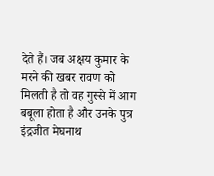देते हैं। जब अक्षय कुमार के मरने की खबर रावण को मिलती है तो वह गुस्से में आग बबूला होता है और उनके पुत्र इंद्रजीत मेघनाथ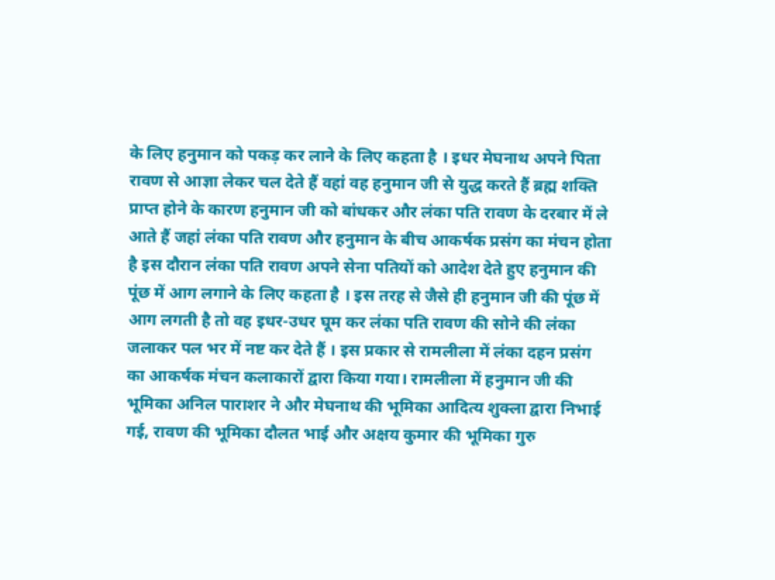के लिए हनुमान को पकड़ कर लाने के लिए कहता है । इधर मेघनाथ अपने पिता रावण से आज्ञा लेकर चल देते हैं वहां वह हनुमान जी से युद्ध करते हैं ब्रह्म शक्ति प्राप्त होने के कारण हनुमान जी को बांधकर और लंका पति रावण के दरबार में ले आते हैं जहां लंका पति रावण और हनुमान के बीच आकर्षक प्रसंग का मंचन होता है इस दौरान लंका पति रावण अपने सेना पतियों को आदेश देते हुए हनुमान की पूंछ में आग लगाने के लिए कहता है । इस तरह से जैसे ही हनुमान जी की पूंछ में आग लगती है तो वह इधर-उधर घूम कर लंका पति रावण की सोने की लंका जलाकर पल भर में नष्ट कर देते हैं । इस प्रकार से रामलीला में लंका दहन प्रसंग का आकर्षक मंचन कलाकारों द्वारा किया गया। रामलीला में हनुमान जी की भूमिका अनिल पाराशर ने और मेघनाथ की भूमिका आदित्य शुक्ला द्वारा निभाई गई, रावण की भूमिका दौलत भाई और अक्षय कुमार की भूमिका गुरु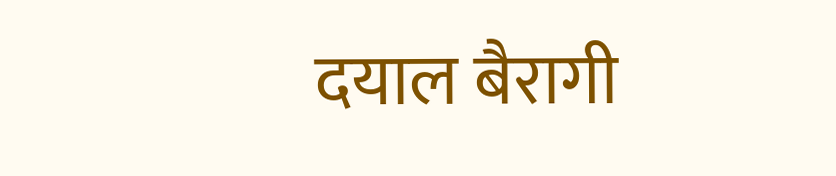दयाल बैरागी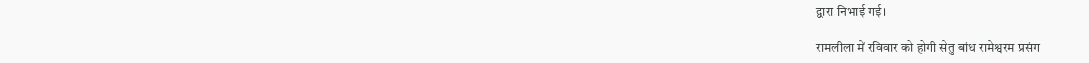द्वारा निभाई गई।

रामलीला में रविवार को होगी सेतु बांध रामेश्वरम प्रसंग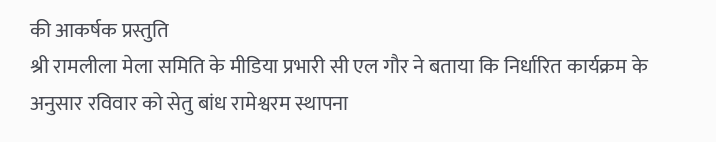की आकर्षक प्रस्तुति
श्री रामलीला मेला समिति के मीडिया प्रभारी सी एल गौर ने बताया कि निर्धारित कार्यक्रम के अनुसार रविवार को सेतु बांध रामेश्वरम स्थापना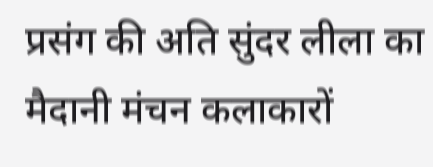प्रसंग की अति सुंदर लीला का मैदानी मंचन कलाकारों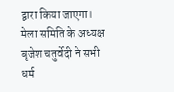द्वारा किया जाएगा। मेला समिति के अध्यक्ष बृजेश चतुर्वेदी ने सभी धर्म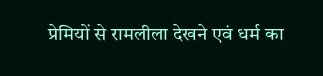प्रेमियों से रामलीला देखने एवं धर्म का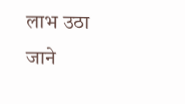लाभ उठा जाने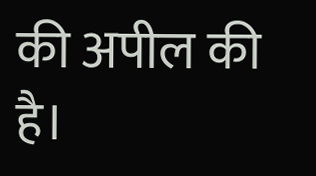की अपील की है।